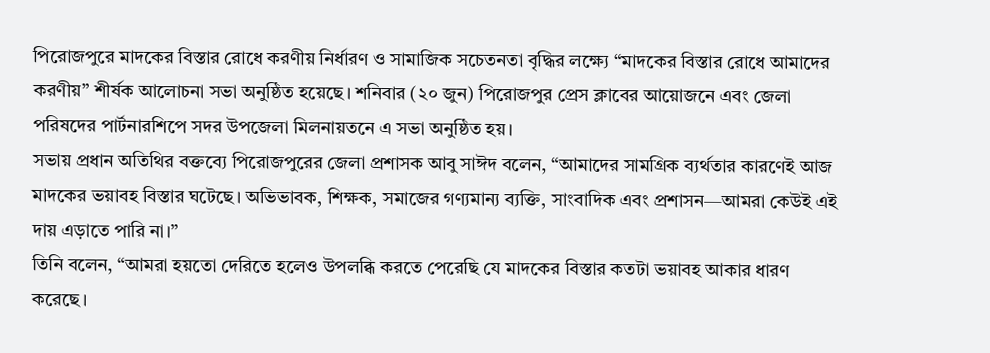পিরোজপুরে মাদকের বিস্তার রোধে করণীয় নির্ধারণ ও সামাজিক সচেতনতা বৃদ্ধির লক্ষ্যে “মাদকের বিস্তার রোধে আমাদের করণীয়” শীর্ষক আলোচনা সভা অনুষ্ঠিত হয়েছে। শনিবার (২০ জুন) পিরোজপুর প্রেস ক্লাবের আয়োজনে এবং জেলা পরিষদের পার্টনারশিপে সদর উপজেলা মিলনায়তনে এ সভা অনুষ্ঠিত হয়।
সভায় প্রধান অতিথির বক্তব্যে পিরোজপুরের জেলা প্রশাসক আবু সাঈদ বলেন, “আমাদের সামগ্রিক ব্যর্থতার কারণেই আজ মাদকের ভয়াবহ বিস্তার ঘটেছে। অভিভাবক, শিক্ষক, সমাজের গণ্যমান্য ব্যক্তি, সাংবাদিক এবং প্রশাসন—আমরা কেউই এই দায় এড়াতে পারি না।”
তিনি বলেন, “আমরা হয়তো দেরিতে হলেও উপলব্ধি করতে পেরেছি যে মাদকের বিস্তার কতটা ভয়াবহ আকার ধারণ করেছে।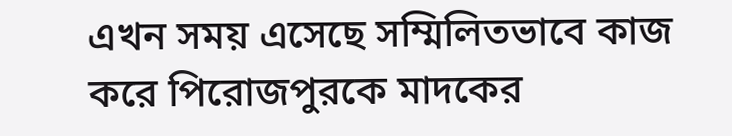এখন সময় এসেছে সম্মিলিতভাবে কাজ করে পিরোজপুরকে মাদকের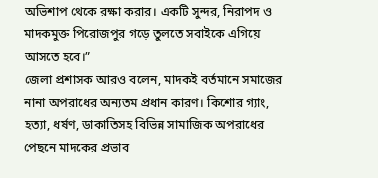অভিশাপ থেকে রক্ষা করার। একটি সুন্দর, নিরাপদ ও মাদকমুক্ত পিরোজপুর গড়ে তুলতে সবাইকে এগিয়ে আসতে হবে।”
জেলা প্রশাসক আরও বলেন, মাদকই বর্তমানে সমাজের নানা অপরাধের অন্যতম প্রধান কারণ। কিশোর গ্যাং, হত্যা, ধর্ষণ, ডাকাতিসহ বিভিন্ন সামাজিক অপরাধের পেছনে মাদকের প্রভাব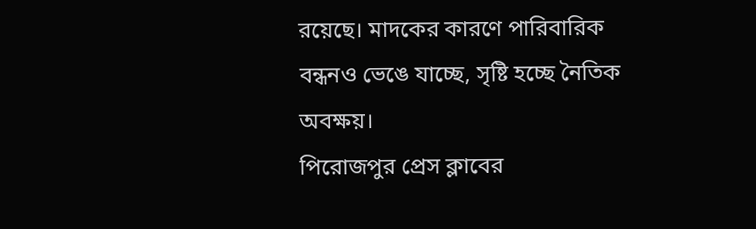রয়েছে। মাদকের কারণে পারিবারিক বন্ধনও ভেঙে যাচ্ছে, সৃষ্টি হচ্ছে নৈতিক অবক্ষয়।
পিরোজপুর প্রেস ক্লাবের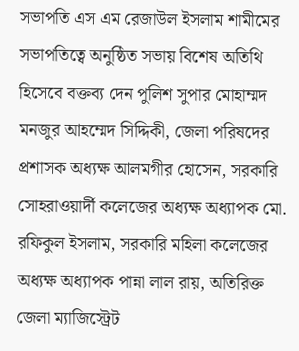সভাপতি এস এম রেজাউল ইসলাম শামীমের সভাপতিত্বে অনুষ্ঠিত সভায় বিশেষ অতিথি হিসেবে বক্তব্য দেন পুলিশ সুপার মোহাম্মদ মনজুর আহম্মেদ সিদ্দিকী, জেলা পরিষদের প্রশাসক অধ্যক্ষ আলমগীর হোসেন, সরকারি সোহরাওয়ার্দী কলেজের অধ্যক্ষ অধ্যাপক মো. রফিকুল ইসলাম, সরকারি মহিলা কলেজের অধ্যক্ষ অধ্যাপক পান্না লাল রায়, অতিরিক্ত জেলা ম্যাজিস্ট্রেট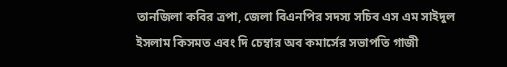তানজিলা কবির ত্রপা, জেলা বিএনপির সদস্য সচিব এস এম সাইদুল ইসলাম কিসমত এবং দি চেম্বার অব কমার্সের সভাপতি গাজী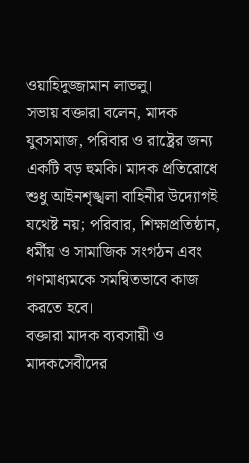ওয়াহিদুজ্জামান লাভলু।
সভায় বক্তারা বলেন, মাদক যুবসমাজ, পরিবার ও রাষ্ট্রের জন্য একটি বড় হুমকি। মাদক প্রতিরোধে শুধু আইনশৃঙ্খলা বাহিনীর উদ্যোগই যথেষ্ট নয়; পরিবার, শিক্ষাপ্রতিষ্ঠান, ধর্মীয় ও সামাজিক সংগঠন এবং গণমাধ্যমকে সমন্বিতভাবে কাজ করতে হবে।
বক্তারা মাদক ব্যবসায়ী ও মাদকসেবীদের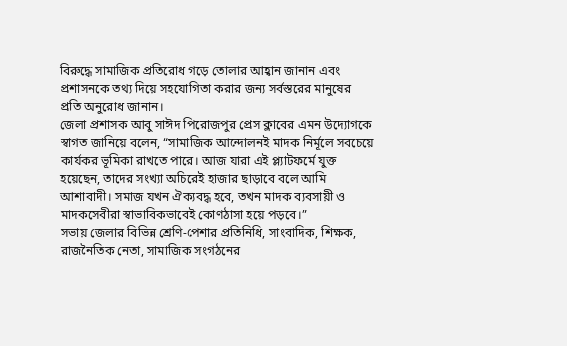বিরুদ্ধে সামাজিক প্রতিরোধ গড়ে তোলার আহ্বান জানান এবং প্রশাসনকে তথ্য দিয়ে সহযোগিতা করার জন্য সর্বস্তরের মানুষের প্রতি অনুরোধ জানান।
জেলা প্রশাসক আবু সাঈদ পিরোজপুর প্রেস ক্লাবের এমন উদ্যোগকে স্বাগত জানিয়ে বলেন, “সামাজিক আন্দোলনই মাদক নির্মূলে সবচেয়ে কার্যকর ভূমিকা রাখতে পারে। আজ যারা এই প্ল্যাটফর্মে যুক্ত হয়েছেন, তাদের সংখ্যা অচিরেই হাজার ছাড়াবে বলে আমি আশাবাদী। সমাজ যখন ঐক্যবদ্ধ হবে, তখন মাদক ব্যবসায়ী ও মাদকসেবীরা স্বাভাবিকভাবেই কোণঠাসা হয়ে পড়বে।”
সভায় জেলার বিভিন্ন শ্রেণি-পেশার প্রতিনিধি, সাংবাদিক, শিক্ষক, রাজনৈতিক নেতা, সামাজিক সংগঠনের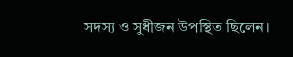সদস্য ও সুধীজন উপস্থিত ছিলেন।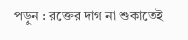পড়ুন : রক্তের দাগ না শুকাতেই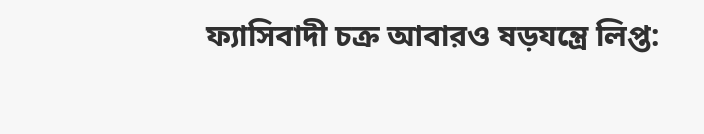ফ্যাসিবাদী চক্র আবারও ষড়যন্ত্রে লিপ্ত: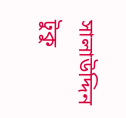সালাউদ্দিন টুকু